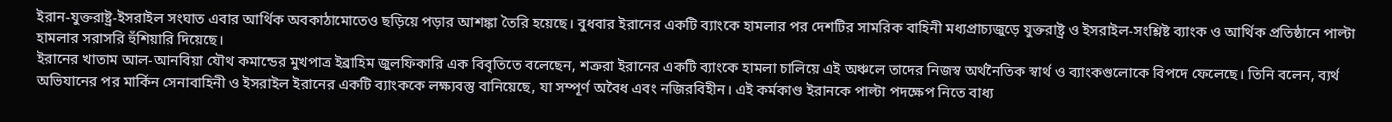ইরান-যুক্তরাষ্ট্র-ইসরাইল সংঘাত এবার আর্থিক অবকাঠামোতেও ছড়িয়ে পড়ার আশঙ্কা তৈরি হয়েছে। বুধবার ইরানের একটি ব্যাংকে হামলার পর দেশটির সামরিক বাহিনী মধ্যপ্রাচ্যজুড়ে যুক্তরাষ্ট্র ও ইসরাইল-সংশ্লিষ্ট ব্যাংক ও আর্থিক প্রতিষ্ঠানে পাল্টা হামলার সরাসরি হুঁশিয়ারি দিয়েছে।
ইরানের খাতাম আল-আনবিয়া যৌথ কমান্ডের মুখপাত্র ইব্রাহিম জুলফিকারি এক বিবৃতিতে বলেছেন, শত্রুরা ইরানের একটি ব্যাংকে হামলা চালিয়ে এই অঞ্চলে তাদের নিজস্ব অর্থনৈতিক স্বার্থ ও ব্যাংকগুলোকে বিপদে ফেলেছে। তিনি বলেন, ব্যর্থ অভিযানের পর মার্কিন সেনাবাহিনী ও ইসরাইল ইরানের একটি ব্যাংককে লক্ষ্যবস্তু বানিয়েছে, যা সম্পূর্ণ অবৈধ এবং নজিরবিহীন। এই কর্মকাণ্ড ইরানকে পাল্টা পদক্ষেপ নিতে বাধ্য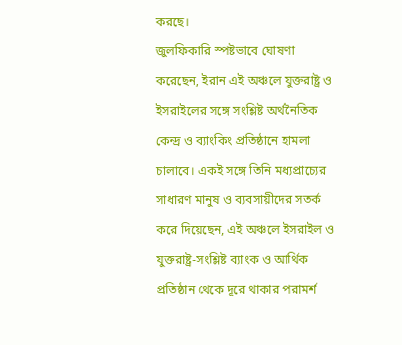করছে।
জুলফিকারি স্পষ্টভাবে ঘোষণা করেছেন, ইরান এই অঞ্চলে যুক্তরাষ্ট্র ও ইসরাইলের সঙ্গে সংশ্লিষ্ট অর্থনৈতিক কেন্দ্র ও ব্যাংকিং প্রতিষ্ঠানে হামলা চালাবে। একই সঙ্গে তিনি মধ্যপ্রাচ্যের সাধারণ মানুষ ও ব্যবসায়ীদের সতর্ক করে দিয়েছেন, এই অঞ্চলে ইসরাইল ও যুক্তরাষ্ট্র-সংশ্লিষ্ট ব্যাংক ও আর্থিক প্রতিষ্ঠান থেকে দূরে থাকার পরামর্শ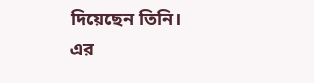দিয়েছেন তিনি।
এর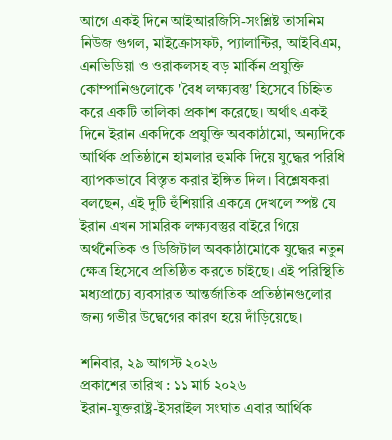আগে একই দিনে আইআরজিসি-সংশ্লিষ্ট তাসনিম নিউজ গুগল, মাইক্রোসফট, প্যালান্টির, আইবিএম, এনভিডিয়া ও ওরাকলসহ বড় মার্কিন প্রযুক্তি কোম্পানিগুলোকে 'বৈধ লক্ষ্যবস্তু' হিসেবে চিহ্নিত করে একটি তালিকা প্রকাশ করেছে। অর্থাৎ একই দিনে ইরান একদিকে প্রযুক্তি অবকাঠামো, অন্যদিকে আর্থিক প্রতিষ্ঠানে হামলার হুমকি দিয়ে যুদ্ধের পরিধি ব্যাপকভাবে বিস্তৃত করার ইঙ্গিত দিল। বিশ্লেষকরা বলছেন, এই দুটি হুঁশিয়ারি একত্রে দেখলে স্পষ্ট যে ইরান এখন সামরিক লক্ষ্যবস্তুর বাইরে গিয়ে অর্থনৈতিক ও ডিজিটাল অবকাঠামোকে যুদ্ধের নতুন ক্ষেত্র হিসেবে প্রতিষ্ঠিত করতে চাইছে। এই পরিস্থিতি মধ্যপ্রাচ্যে ব্যবসারত আন্তর্জাতিক প্রতিষ্ঠানগুলোর জন্য গভীর উদ্বেগের কারণ হয়ে দাঁড়িয়েছে।

শনিবার, ২৯ আগস্ট ২০২৬
প্রকাশের তারিখ : ১১ মার্চ ২০২৬
ইরান-যুক্তরাষ্ট্র-ইসরাইল সংঘাত এবার আর্থিক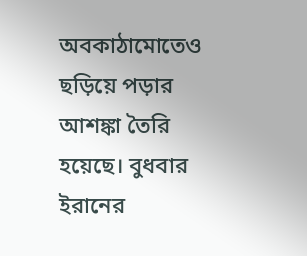অবকাঠামোতেও ছড়িয়ে পড়ার আশঙ্কা তৈরি হয়েছে। বুধবার ইরানের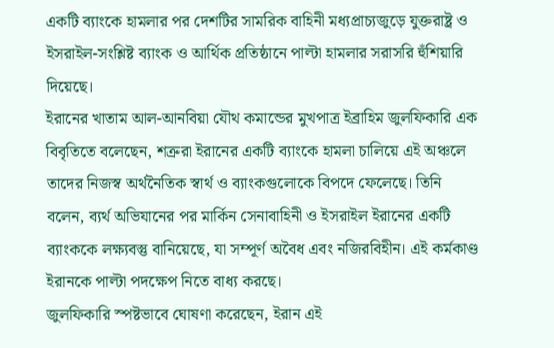একটি ব্যাংকে হামলার পর দেশটির সামরিক বাহিনী মধ্যপ্রাচ্যজুড়ে যুক্তরাষ্ট্র ও ইসরাইল-সংশ্লিষ্ট ব্যাংক ও আর্থিক প্রতিষ্ঠানে পাল্টা হামলার সরাসরি হুঁশিয়ারি দিয়েছে।
ইরানের খাতাম আল-আনবিয়া যৌথ কমান্ডের মুখপাত্র ইব্রাহিম জুলফিকারি এক বিবৃতিতে বলেছেন, শত্রুরা ইরানের একটি ব্যাংকে হামলা চালিয়ে এই অঞ্চলে তাদের নিজস্ব অর্থনৈতিক স্বার্থ ও ব্যাংকগুলোকে বিপদে ফেলেছে। তিনি বলেন, ব্যর্থ অভিযানের পর মার্কিন সেনাবাহিনী ও ইসরাইল ইরানের একটি ব্যাংককে লক্ষ্যবস্তু বানিয়েছে, যা সম্পূর্ণ অবৈধ এবং নজিরবিহীন। এই কর্মকাণ্ড ইরানকে পাল্টা পদক্ষেপ নিতে বাধ্য করছে।
জুলফিকারি স্পষ্টভাবে ঘোষণা করেছেন, ইরান এই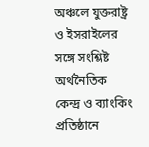অঞ্চলে যুক্তরাষ্ট্র ও ইসরাইলের সঙ্গে সংশ্লিষ্ট অর্থনৈতিক কেন্দ্র ও ব্যাংকিং প্রতিষ্ঠানে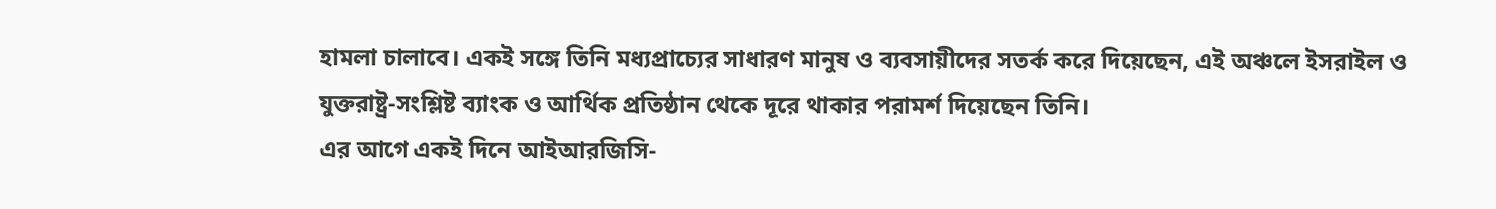হামলা চালাবে। একই সঙ্গে তিনি মধ্যপ্রাচ্যের সাধারণ মানুষ ও ব্যবসায়ীদের সতর্ক করে দিয়েছেন, এই অঞ্চলে ইসরাইল ও যুক্তরাষ্ট্র-সংশ্লিষ্ট ব্যাংক ও আর্থিক প্রতিষ্ঠান থেকে দূরে থাকার পরামর্শ দিয়েছেন তিনি।
এর আগে একই দিনে আইআরজিসি-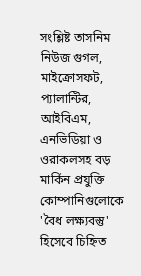সংশ্লিষ্ট তাসনিম নিউজ গুগল, মাইক্রোসফট, প্যালান্টির, আইবিএম, এনভিডিয়া ও ওরাকলসহ বড় মার্কিন প্রযুক্তি কোম্পানিগুলোকে 'বৈধ লক্ষ্যবস্তু' হিসেবে চিহ্নিত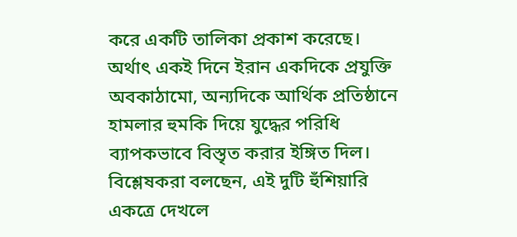করে একটি তালিকা প্রকাশ করেছে। অর্থাৎ একই দিনে ইরান একদিকে প্রযুক্তি অবকাঠামো, অন্যদিকে আর্থিক প্রতিষ্ঠানে হামলার হুমকি দিয়ে যুদ্ধের পরিধি ব্যাপকভাবে বিস্তৃত করার ইঙ্গিত দিল। বিশ্লেষকরা বলছেন, এই দুটি হুঁশিয়ারি একত্রে দেখলে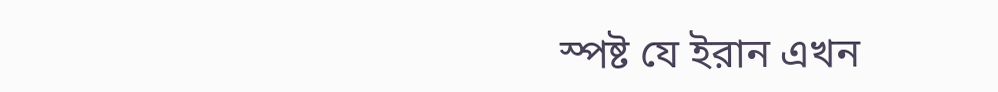স্পষ্ট যে ইরান এখন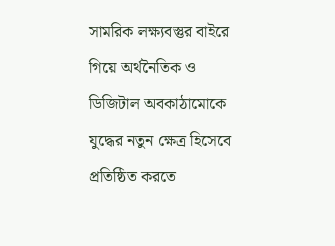সামরিক লক্ষ্যবস্তুর বাইরে গিয়ে অর্থনৈতিক ও ডিজিটাল অবকাঠামোকে যুদ্ধের নতুন ক্ষেত্র হিসেবে প্রতিষ্ঠিত করতে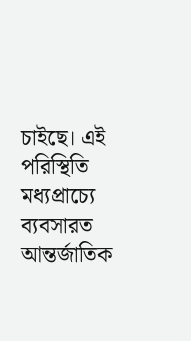চাইছে। এই পরিস্থিতি মধ্যপ্রাচ্যে ব্যবসারত আন্তর্জাতিক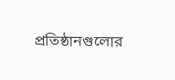প্রতিষ্ঠানগুলোর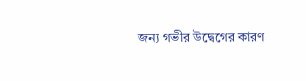জন্য গভীর উদ্বেগের কারণ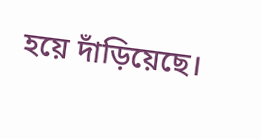হয়ে দাঁড়িয়েছে।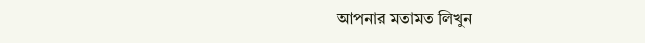আপনার মতামত লিখুন